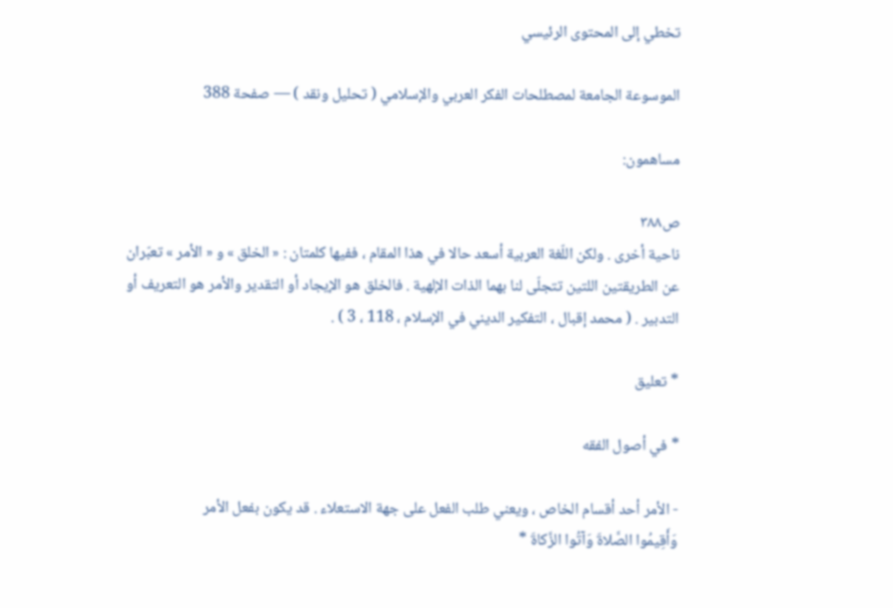تخطي إلى المحتوى الرئيسي

الموسوعة الجامعة لمصطلحات الفكر العربي والإسلامي ( تحليل ونقد ) — صفحة 388

مساهمون:

ص٣٨٨
ناحية أخرى . ولكن اللّغة العربية أسعد حالا في هذا المقام ، ففيها كلمتان : « الخلق » و « الأمر » تعبّران عن الطريقتين اللتين تتجلّى لنا بهما الذات الإلهية . فالخلق هو الإيجاد أو التقدير والأمر هو التعريف أو التدبير . ( محمد إقبال ، التفكير الديني في الإسلام ، 118 ، 3 ) .

* تعليق

* في أصول الفقه

- الأمر أحد أقسام الخاص ، ويعني طلب الفعل على جهة الاستعلاء . قد يكون بفعل الأمر
وَأَقِيمُوا الصَّلاةَ وَآتُوا الزَّكاةَ *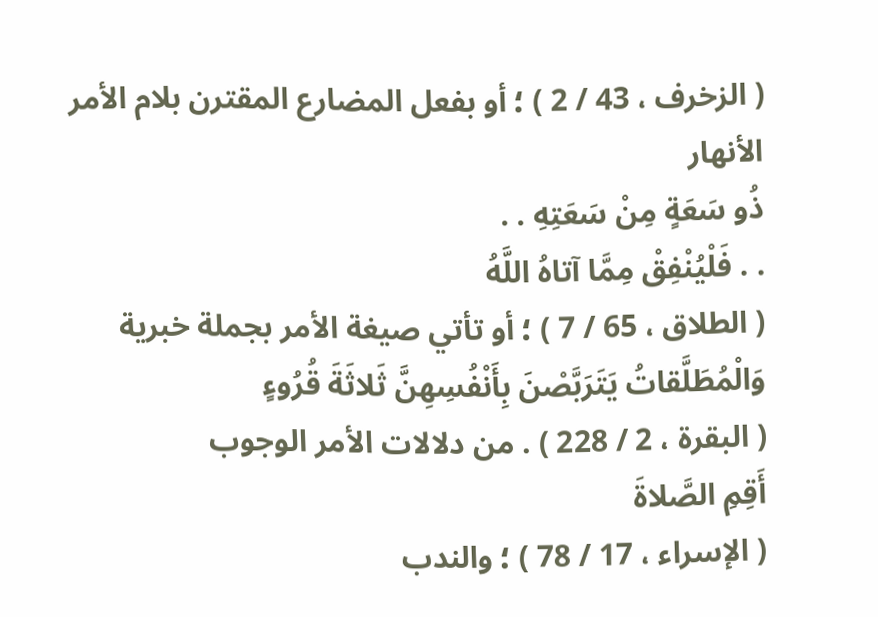( الزخرف ، 43 / 2 ) ؛ أو بفعل المضارع المقترن بلام الأمر الأنهار
ذُو سَعَةٍ مِنْ سَعَتِهِ . .
. . فَلْيُنْفِقْ مِمَّا آتاهُ اللَّهُ
( الطلاق ، 65 / 7 ) ؛ أو تأتي صيغة الأمر بجملة خبرية
وَالْمُطَلَّقاتُ يَتَرَبَّصْنَ بِأَنْفُسِهِنَّ ثَلاثَةَ قُرُوءٍ
( البقرة ، 2 / 228 ) . من دلالات الأمر الوجوب
أَقِمِ الصَّلاةَ
( الإسراء ، 17 / 78 ) ؛ والندب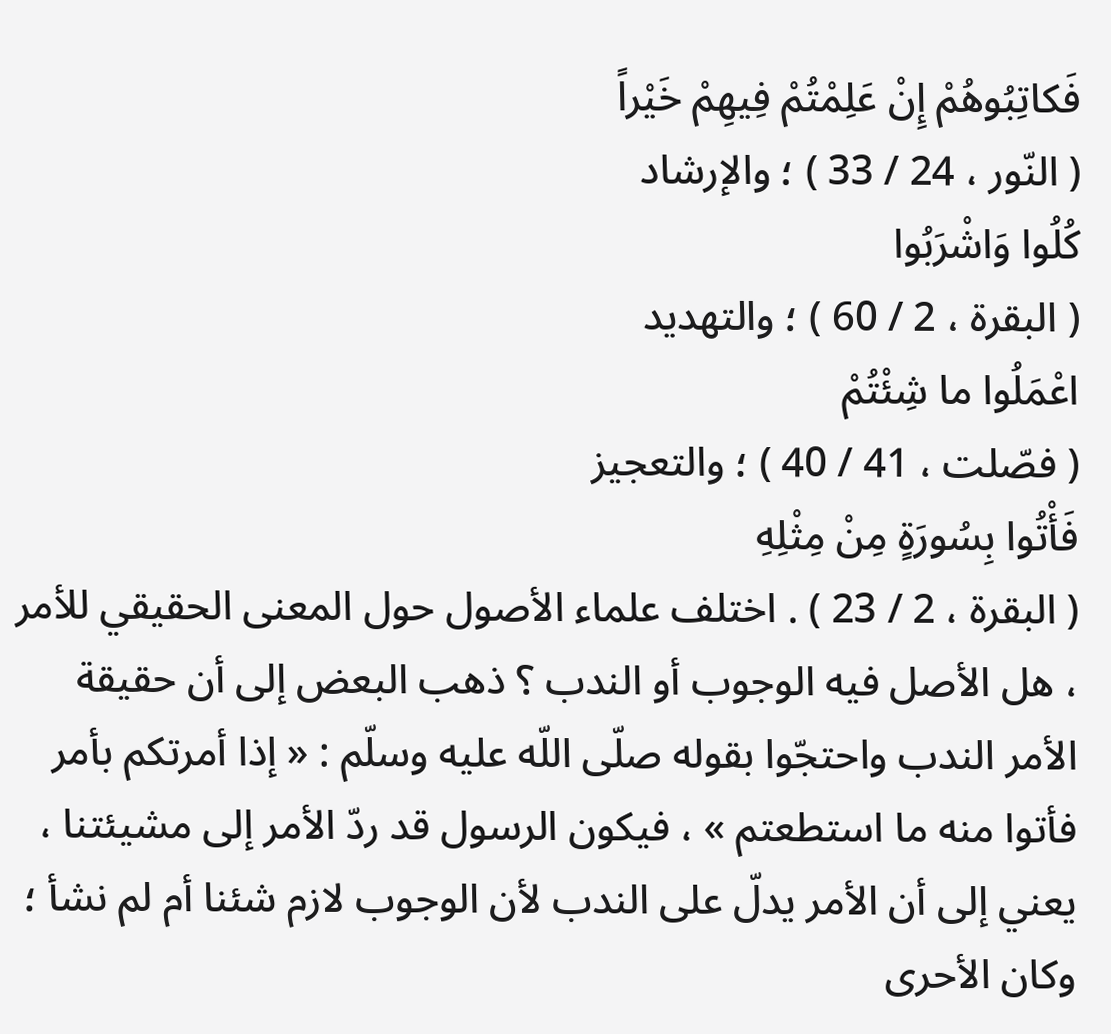فَكاتِبُوهُمْ إِنْ عَلِمْتُمْ فِيهِمْ خَيْراً
( النّور ، 24 / 33 ) ؛ والإرشاد
كُلُوا وَاشْرَبُوا
( البقرة ، 2 / 60 ) ؛ والتهديد
اعْمَلُوا ما شِئْتُمْ
( فصّلت ، 41 / 40 ) ؛ والتعجيز
فَأْتُوا بِسُورَةٍ مِنْ مِثْلِهِ
( البقرة ، 2 / 23 ) . اختلف علماء الأصول حول المعنى الحقيقي للأمر ، هل الأصل فيه الوجوب أو الندب ؟ ذهب البعض إلى أن حقيقة الأمر الندب واحتجّوا بقوله صلّى اللّه عليه وسلّم : « إذا أمرتكم بأمر فأتوا منه ما استطعتم » ، فيكون الرسول قد ردّ الأمر إلى مشيئتنا ، يعني إلى أن الأمر يدلّ على الندب لأن الوجوب لازم شئنا أم لم نشأ ؛ وكان الأحرى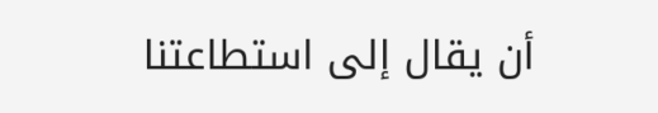أن يقال إلى استطاعتنا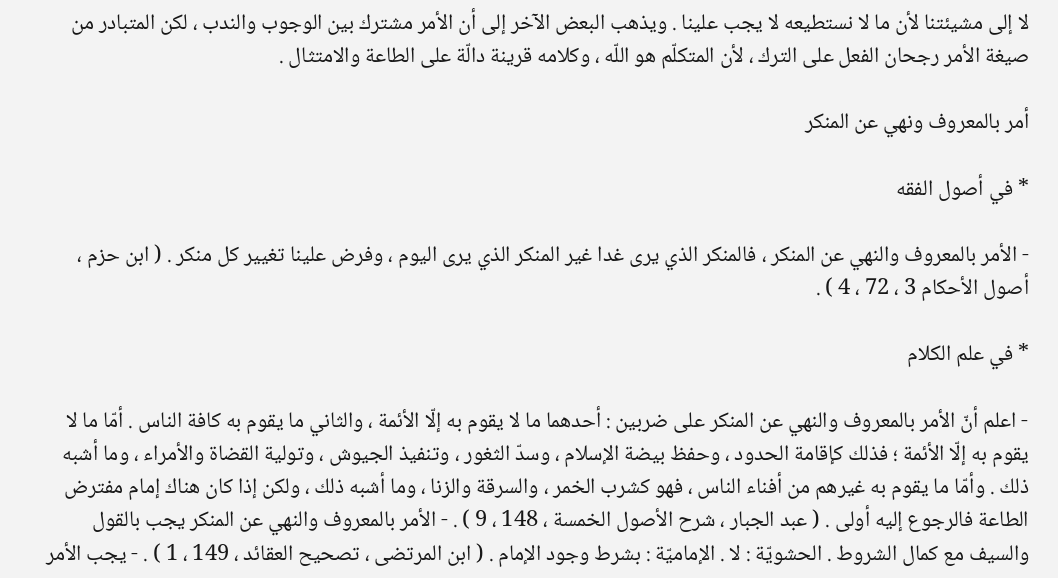لا إلى مشيئتنا لأن ما لا نستطيعه لا يجب علينا . ويذهب البعض الآخر إلى أن الأمر مشترك بين الوجوب والندب ، لكن المتبادر من صيغة الأمر رجحان الفعل على الترك ، لأن المتكلّم هو اللّه ، وكلامه قرينة دالّة على الطاعة والامتثال .

أمر بالمعروف ونهي عن المنكر

* في أصول الفقه

- الأمر بالمعروف والنهي عن المنكر ، فالمنكر الذي يرى غدا غير المنكر الذي يرى اليوم ، وفرض علينا تغيير كل منكر . ( ابن حزم ، أصول الأحكام 3 ، 72 ، 4 ) .

* في علم الكلام

- اعلم أنّ الأمر بالمعروف والنهي عن المنكر على ضربين : أحدهما ما لا يقوم به إلّا الأئمة ، والثاني ما يقوم به كافة الناس . أمّا ما لا يقوم به إلّا الأئمة ؛ فذلك كإقامة الحدود ، وحفظ بيضة الإسلام ، وسدّ الثغور ، وتنفيذ الجيوش ، وتولية القضاة والأمراء ، وما أشبه ذلك . وأمّا ما يقوم به غيرهم من أفناء الناس ، فهو كشرب الخمر ، والسرقة والزنا ، وما أشبه ذلك ، ولكن إذا كان هناك إمام مفترض الطاعة فالرجوع إليه أولى . ( عبد الجبار ، شرح الأصول الخمسة ، 148 ، 9 ) . - الأمر بالمعروف والنهي عن المنكر يجب بالقول والسيف مع كمال الشروط . الحشويّة : لا . الإماميّة : بشرط وجود الإمام . ( ابن المرتضى ، تصحيح العقائد ، 149 ، 1 ) . - يجب الأمر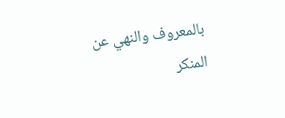بالمعروف والنهي عن المنكر